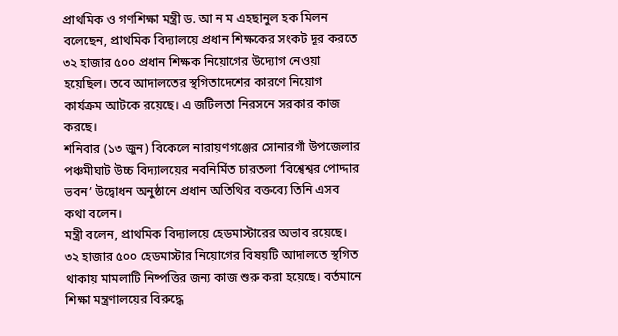প্রাথমিক ও গণশিক্ষা মন্ত্রী ড. আ ন ম এহছানুল হক মিলন বলেছেন, প্রাথমিক বিদ্যালয়ে প্রধান শিক্ষকের সংকট দূর করতে ৩২ হাজার ৫০০ প্রধান শিক্ষক নিয়োগের উদ্যোগ নেওয়া হয়েছিল। তবে আদালতের স্থগিতাদেশের কারণে নিয়োগ কার্যক্রম আটকে রয়েছে। এ জটিলতা নিরসনে সরকার কাজ করছে।
শনিবার (১৩ জুন) বিকেলে নারায়ণগঞ্জের সোনারগাঁ উপজেলার পঞ্চমীঘাট উচ্চ বিদ্যালয়ের নবনির্মিত চারতলা ‘বিশ্বেশ্বর পোদ্দার ভবন’ উদ্বোধন অনুষ্ঠানে প্রধান অতিথির বক্তব্যে তিনি এসব কথা বলেন।
মন্ত্রী বলেন, প্রাথমিক বিদ্যালয়ে হেডমাস্টারের অভাব রয়েছে। ৩২ হাজার ৫০০ হেডমাস্টার নিয়োগের বিষয়টি আদালতে স্থগিত থাকায় মামলাটি নিষ্পত্তির জন্য কাজ শুরু করা হয়েছে। বর্তমানে শিক্ষা মন্ত্রণালয়ের বিরুদ্ধে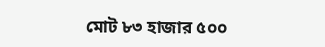মোট ৮৩ হাজার ৫০০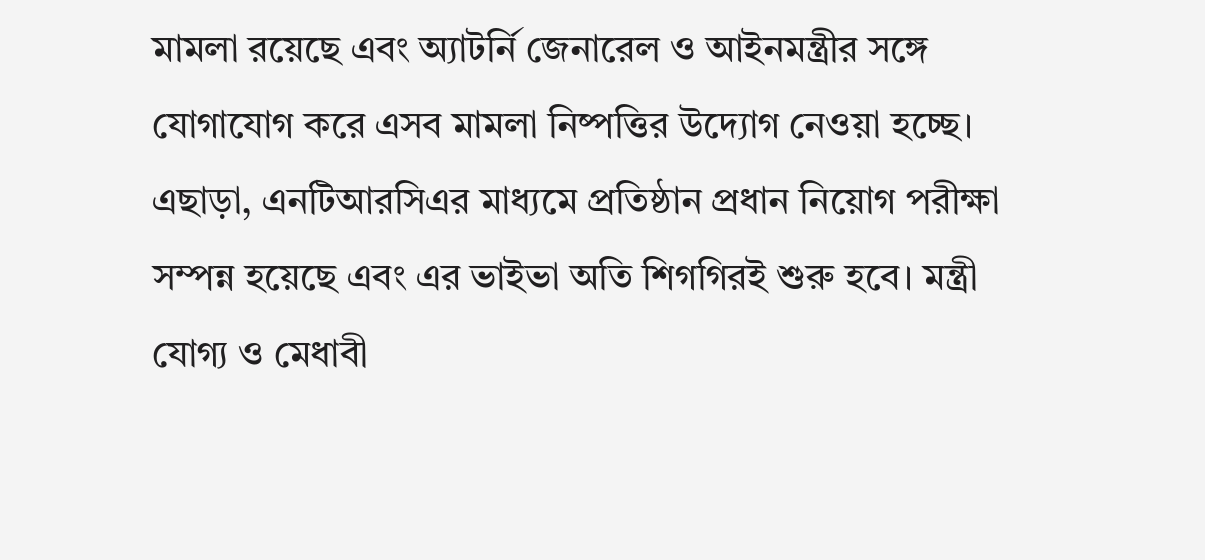মামলা রয়েছে এবং অ্যাটর্নি জেনারেল ও আইনমন্ত্রীর সঙ্গে যোগাযোগ করে এসব মামলা নিষ্পত্তির উদ্যোগ নেওয়া হচ্ছে।
এছাড়া, এনটিআরসিএর মাধ্যমে প্রতিষ্ঠান প্রধান নিয়োগ পরীক্ষা সম্পন্ন হয়েছে এবং এর ভাইভা অতি শিগগিরই শুরু হবে। মন্ত্রী যোগ্য ও মেধাবী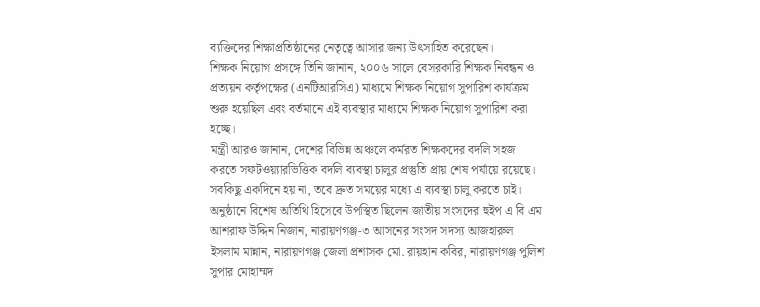ব্যক্তিদের শিক্ষাপ্রতিষ্ঠানের নেতৃত্বে আসার জন্য উৎসাহিত করেছেন।
শিক্ষক নিয়োগ প্রসঙ্গে তিনি জানান, ২০০৬ সালে বেসরকারি শিক্ষক নিবন্ধন ও প্রত্যয়ন কর্তৃপক্ষের (এনটিআরসিএ) মাধ্যমে শিক্ষক নিয়োগ সুপারিশ কার্যক্রম শুরু হয়েছিল এবং বর্তমানে এই ব্যবস্থার মাধ্যমে শিক্ষক নিয়োগ সুপারিশ করা হচ্ছে।
মন্ত্রী আরও জানান, দেশের বিভিন্ন অঞ্চলে কর্মরত শিক্ষকদের বদলি সহজ করতে সফটওয়্যারভিত্তিক বদলি ব্যবস্থা চালুর প্রস্তুতি প্রায় শেষ পর্যায়ে রয়েছে। সবকিছু একদিনে হয় না, তবে দ্রুত সময়ের মধ্যে এ ব্যবস্থা চালু করতে চাই।
অনুষ্ঠানে বিশেষ অতিথি হিসেবে উপস্থিত ছিলেন জাতীয় সংসদের হুইপ এ বি এম আশরাফ উদ্দিন নিজান, নারায়ণগঞ্জ-৩ আসনের সংসদ সদস্য আজহারুল ইসলাম মান্নান, নারায়ণগঞ্জ জেলা প্রশাসক মো. রায়হান কবির, নারায়ণগঞ্জ পুলিশ সুপার মোহাম্মদ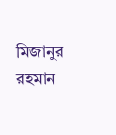মিজানুর রহমান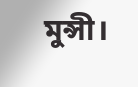মুন্সী।